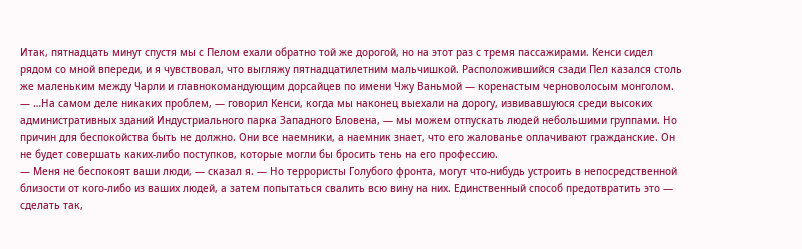Итак, пятнадцать минут спустя мы с Пелом ехали обратно той же дорогой, но на этот раз с тремя пассажирами. Кенси сидел рядом со мной впереди, и я чувствовал, что выгляжу пятнадцатилетним мальчишкой. Расположившийся сзади Пел казался столь же маленьким между Чарли и главнокомандующим дорсайцев по имени Чжу Ваньмой — коренастым черноволосым монголом.
— …На самом деле никаких проблем, — говорил Кенси, когда мы наконец выехали на дорогу, извивавшуюся среди высоких административных зданий Индустриального парка Западного Бловена, — мы можем отпускать людей небольшими группами. Но причин для беспокойства быть не должно. Они все наемники, а наемник знает, что его жалованье оплачивают гражданские. Он не будет совершать каких-либо поступков, которые могли бы бросить тень на его профессию.
— Меня не беспокоят ваши люди, — сказал я. — Но террористы Голубого фронта, могут что-нибудь устроить в непосредственной близости от кого-либо из ваших людей, а затем попытаться свалить всю вину на них. Единственный способ предотвратить это — сделать так,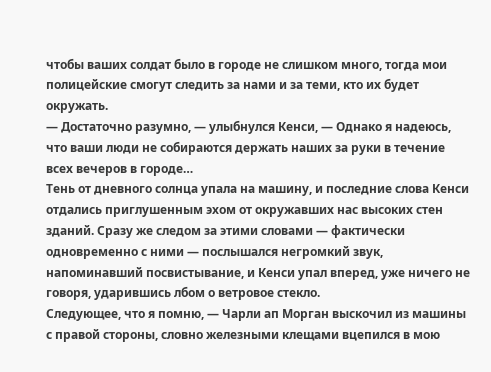чтобы ваших солдат было в городе не слишком много, тогда мои полицейские смогут следить за нами и за теми, кто их будет окружать.
— Достаточно разумно, — улыбнулся Кенси, — Однако я надеюсь, что ваши люди не собираются держать наших за руки в течение всех вечеров в городе…
Тень от дневного солнца упала на машину, и последние слова Кенси отдались приглушенным эхом от окружавших нас высоких стен зданий. Сразу же следом за этими словами — фактически одновременно с ними — послышался негромкий звук, напоминавший посвистывание, и Кенси упал вперед, уже ничего не говоря, ударившись лбом о ветровое стекло.
Следующее, что я помню, — Чарли ап Морган выскочил из машины с правой стороны, словно железными клещами вцепился в мою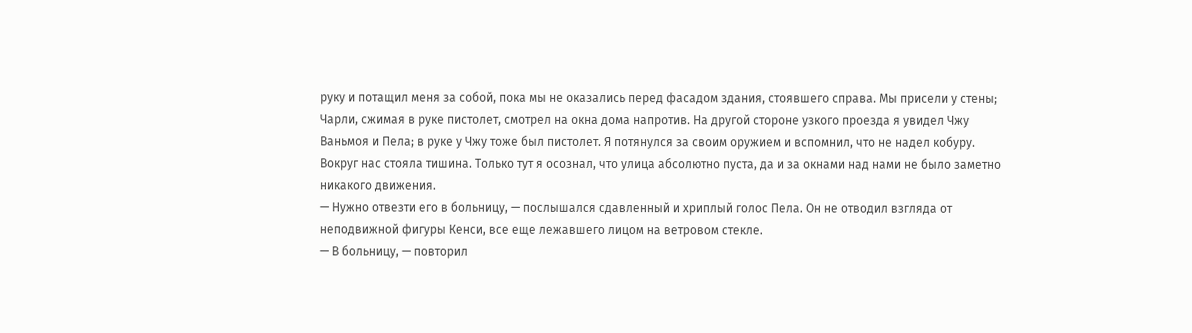руку и потащил меня за собой, пока мы не оказались перед фасадом здания, стоявшего справа. Мы присели у стены; Чарли, сжимая в руке пистолет, смотрел на окна дома напротив. На другой стороне узкого проезда я увидел Чжу Ваньмоя и Пела; в руке у Чжу тоже был пистолет. Я потянулся за своим оружием и вспомнил, что не надел кобуру.
Вокруг нас стояла тишина. Только тут я осознал, что улица абсолютно пуста, да и за окнами над нами не было заметно никакого движения.
— Нужно отвезти его в больницу, — послышался сдавленный и хриплый голос Пела. Он не отводил взгляда от неподвижной фигуры Кенси, все еще лежавшего лицом на ветровом стекле.
— В больницу, — повторил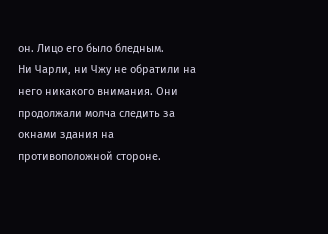он. Лицо его было бледным.
Ни Чарли, ни Чжу не обратили на него никакого внимания. Они продолжали молча следить за окнами здания на противоположной стороне.